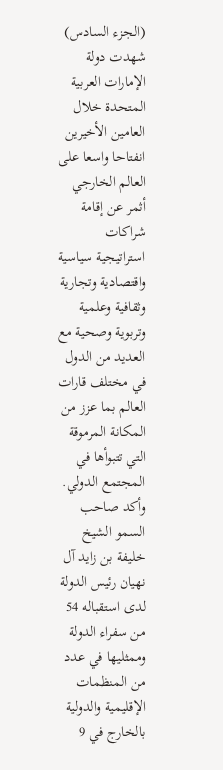(الجزء السادس)
شهدت دولة الإمارات العربية المتحدة خلال العامين الأخيرين انفتاحا واسعا على العالم الخارجي أثمر عن إقامة شراكات استراتيجية سياسية واقتصادية وتجارية وثقافية وعلمية وتربوية وصحية مع العديد من الدول في مختلف قارات العالم بما عزز من المكانة المرموقة التي تتبوأها في المجتمع الدولي.
وأكد صاحب السمو الشيخ خليفة بن زايد آل نهيان رئيس الدولة لدى استقباله 54 من سفراء الدولة وممثليها في عدد من المنظمات الإقليمية والدولية بالخارج في 9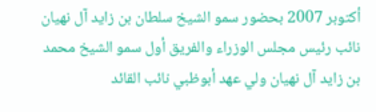أكتوبر 2007 بحضور سمو الشيخ سلطان بن زايد آل نهيان نائب رئيس مجلس الوزراء والفريق أول سمو الشيخ محمد بن زايد آل نهيان ولي عهد أبوظبي نائب القائد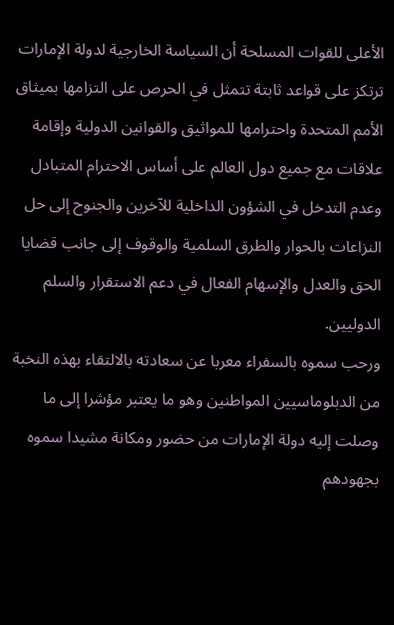الأعلى للقوات المسلحة أن السياسة الخارجية لدولة الإمارات ترتكز على قواعد ثابتة تتمثل في الحرص على التزامها بميثاق الأمم المتحدة واحترامها للمواثيق والقوانين الدولية وإقامة علاقات مع جميع دول العالم على أساس الاحترام المتبادل وعدم التدخل في الشؤون الداخلية للآخرين والجنوح إلى حل النزاعات بالحوار والطرق السلمية والوقوف إلى جانب قضايا الحق والعدل والإسهام الفعال في دعم الاستقرار والسلم الدوليين.
ورحب سموه بالسفراء معربا عن سعادته بالالتقاء بهذه النخبة من الدبلوماسيين المواطنين وهو ما يعتبر مؤشرا إلى ما وصلت إليه دولة الإمارات من حضور ومكانة مشيدا سموه بجهودهم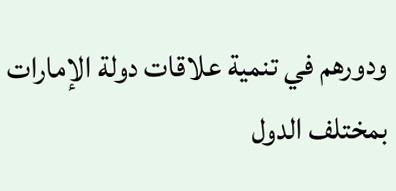ودورهم في تنمية علاقات دولة الإمارات بمختلف الدول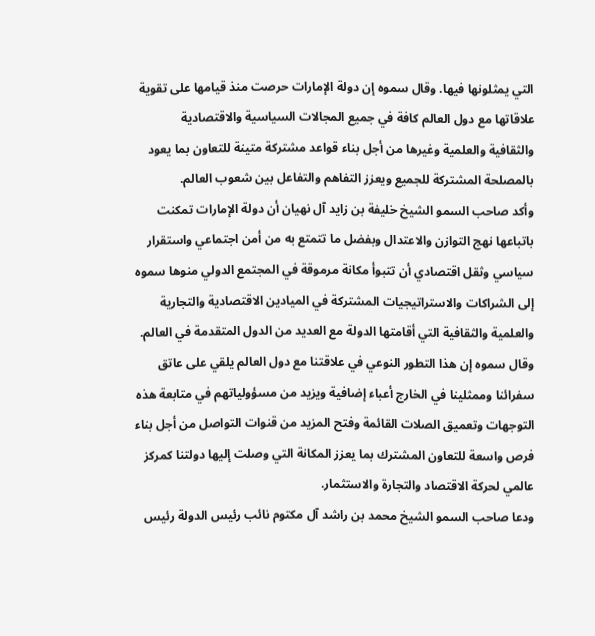التي يمثلونها فيها. وقال سموه إن دولة الإمارات حرصت منذ قيامها على تقوية علاقاتها مع دول العالم كافة في جميع المجالات السياسية والاقتصادية والثقافية والعلمية وغيرها من أجل بناء قواعد مشتركة متينة للتعاون بما يعود بالمصلحة المشتركة للجميع ويعزز التفاهم والتفاعل بين شعوب العالم.
وأكد صاحب السمو الشيخ خليفة بن زايد آل نهيان أن دولة الإمارات تمكنت باتباعها نهج التوازن والاعتدال وبفضل ما تتمتع به من أمن اجتماعي واستقرار سياسي وثقل اقتصادي أن تتبوأ مكانة مرموقة في المجتمع الدولي منوها سموه إلى الشراكات والاستراتيجيات المشتركة في الميادين الاقتصادية والتجارية والعلمية والثقافية التي أقامتها الدولة مع العديد من الدول المتقدمة في العالم.
وقال سموه إن هذا التطور النوعي في علاقتنا مع دول العالم يلقي على عاتق سفرائنا وممثلينا في الخارج أعباء إضافية ويزيد من مسؤولياتهم في متابعة هذه التوجهات وتعميق الصلات القائمة وفتح المزيد من قنوات التواصل من أجل بناء فرص واسعة للتعاون المشترك بما يعزز المكانة التي وصلت إليها دولتنا كمركز عالمي لحركة الاقتصاد والتجارة والاستثمار.
ودعا صاحب السمو الشيخ محمد بن راشد آل مكتوم نائب رئيس الدولة رئيس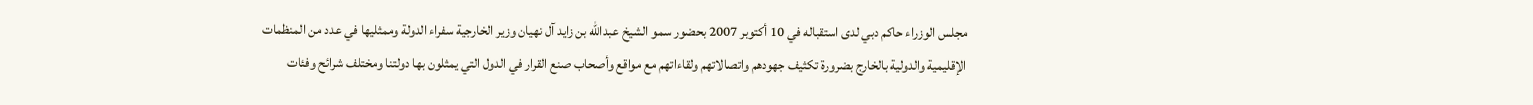مجلس الوزراء حاكم دبي لدى استقباله في 10 أكتوبر 2007 بحضور سمو الشيخ عبدالله بن زايد آل نهيان وزير الخارجية سفراء الدولة وممثليها في عدد من المنظمات الإقليمية والدولية بالخارج بضرورة تكثيف جهودهم واتصالاتهم ولقاءاتهم مع مواقع وأصحاب صنع القرار في الدول التي يمثلون بها دولتنا ومختلف شرائح وفئات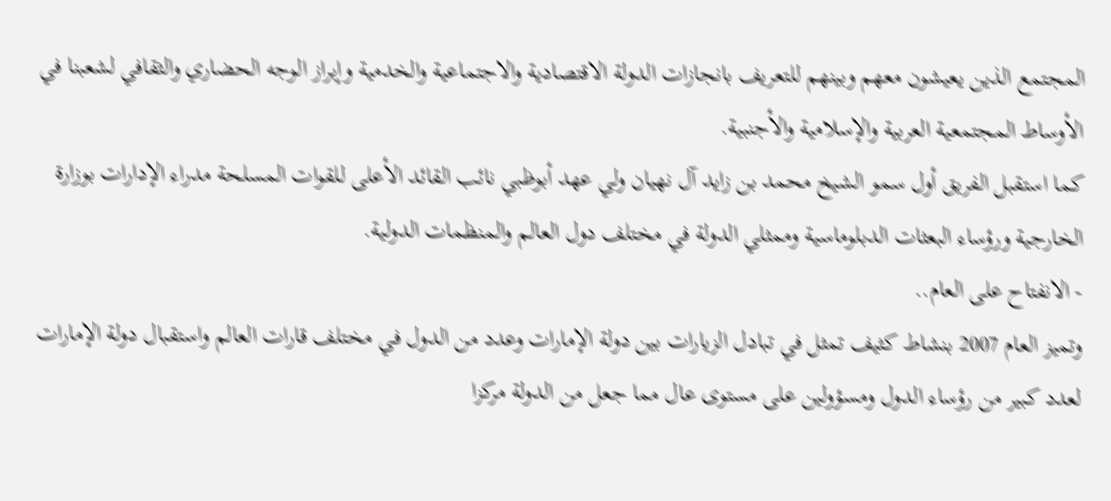المجتمع الذين يعيشون معهم وبينهم للتعريف بانجازات الدولة الاقتصادية والاجتماعية والخدمية وإبراز الوجه الحضاري والثقافي لشعبنا في الأوساط المجتمعية العربية والإسلامية والأجنبية.
كما استقبل الفريق أول سمو الشيخ محمد بن زايد آل نهيان ولي عهد أبوظبي نائب القائد الأعلى للقوات المسلحة مدراء الإدارات بوزارة الخارجية ورؤساء البعثات الدبلوماسية وممثلي الدولة في مختلف دول العالم والمنظمات الدولية.
- الانفتاح على العام..
وتميز العام 2007 بنشاط كثيف تمثل في تبادل الزيارات بين دولة الإمارات وعدد من الدول في مختلف قارات العالم واستقبال دولة الإمارات لعدد كبير من رؤساء الدول ومسؤولين على مستوى عال مما جعل من الدولة مركزا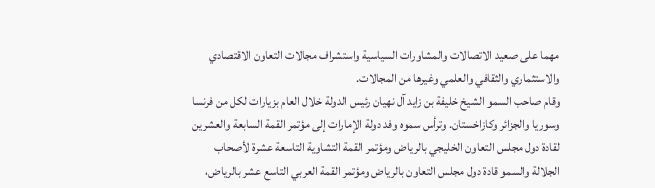مهما على صعيد الاتصالات والمشاورات السياسية واستشراف مجالات التعاون الاقتصادي والاستثماري والثقافي والعلمي وغيرها من المجالات.
وقام صاحب السمو الشيخ خليفة بن زايد آل نهيان رئيس الدولة خلال العام بزيارات لكل من فرنسا وسوريا والجزائر وكازاخستان. وترأس سموه وفد دولة الإمارات إلى مؤتمر القمة السابعة والعشرين لقادة دول مجلس التعاون الخليجي بالرياض ومؤتمر القمة التشاوية التاسعة عشرة لأصحاب الجلالة والسمو قادة دول مجلس التعاون بالرياض ومؤتمر القمة العربي التاسع عشر بالرياض،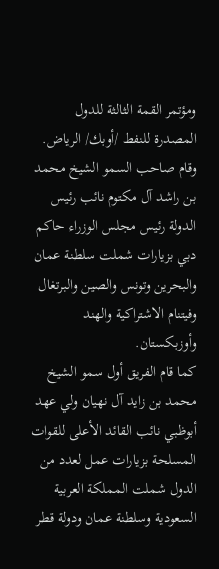ومؤتمر القمة الثالثة للدول المصدرة للنفط /أوبك/ الرياض.
وقام صاحب السمو الشيخ محمد بن راشد آل مكتوم نائب رئيس الدولة رئيس مجلس الوزراء حاكم دبي بزيارات شملت سلطنة عمان والبحرين وتونس والصين والبرتغال وفيتنام الاشتراكية والهند وأوزبكستان.
كما قام الفريق أول سمو الشيخ محمد بن زايد آل نهيان ولي عهد أبوظبي نائب القائد الأعلى للقوات المسلحة بزيارات عمل لعدد من الدول شملت المملكة العربية السعودية وسلطنة عمان ودولة قطر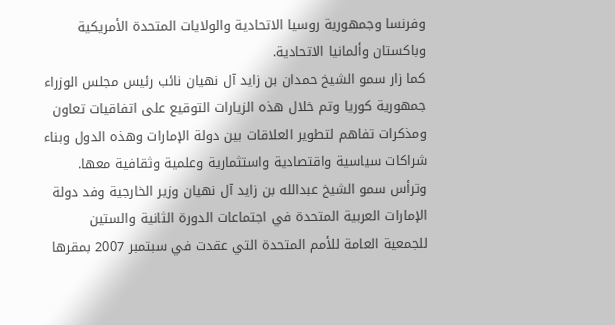وفرنسا وجمهورية روسيا الاتحادية والولايات المتحدة الأمريكية وباكستان وألمانيا الاتحادية.
كما زار سمو الشيخ حمدان بن زايد آل نهيان نائب رئيس مجلس الوزراء جمهورية كوريا وتم خلال هذه الزيارات التوقيع على اتفاقيات تعاون ومذكرات تفاهم لتطوير العلاقات بين دولة الإمارات وهذه الدول وبناء شراكات سياسية واقتصادية واستثمارية وعلمية وثقافية معها.
وترأس سمو الشيخ عبدالله بن زايد آل نهيان وزير الخارجية وفد دولة الإمارات العربية المتحدة في اجتماعات الدورة الثانية والستين للجمعية العامة للأمم المتحدة التي عقدت في سبتمبر 2007 بمقرها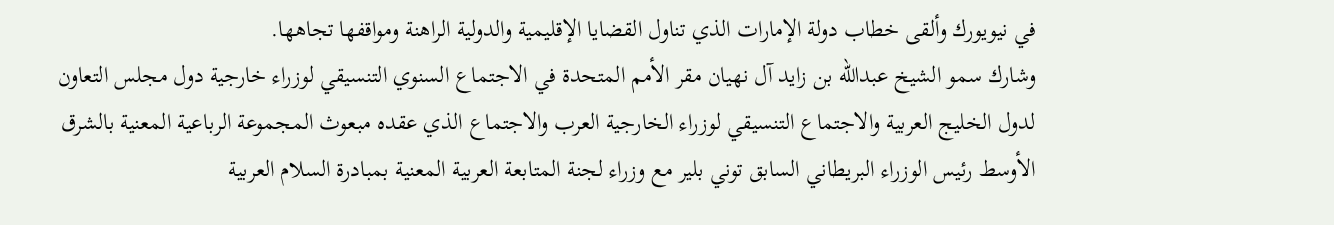في نيويورك وألقى خطاب دولة الإمارات الذي تناول القضايا الإقليمية والدولية الراهنة ومواقفها تجاهها.
وشارك سمو الشيخ عبدالله بن زايد آل نهيان مقر الأمم المتحدة في الاجتماع السنوي التنسيقي لوزراء خارجية دول مجلس التعاون لدول الخليج العربية والاجتماع التنسيقي لوزراء الخارجية العرب والاجتماع الذي عقده مبعوث المجموعة الرباعية المعنية بالشرق الأوسط رئيس الوزراء البريطاني السابق توني بلير مع وزراء لجنة المتابعة العربية المعنية بمبادرة السلام العربية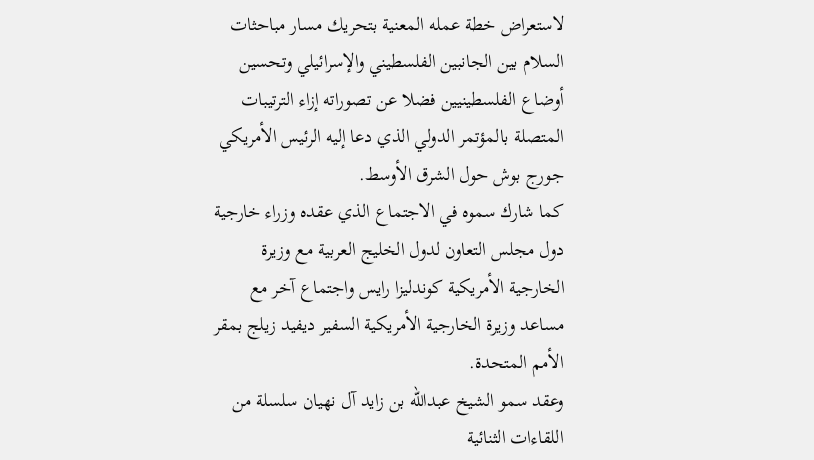لاستعراض خطة عمله المعنية بتحريك مسار مباحثات السلام بين الجانبين الفلسطيني والإسرائيلي وتحسين أوضاع الفلسطينيين فضلا عن تصوراته إزاء الترتيبات المتصلة بالمؤتمر الدولي الذي دعا إليه الرئيس الأمريكي جورج بوش حول الشرق الأوسط.
كما شارك سموه في الاجتماع الذي عقده وزراء خارجية دول مجلس التعاون لدول الخليج العربية مع وزيرة الخارجية الأمريكية كوندليزا رايس واجتماع آخر مع مساعد وزيرة الخارجية الأمريكية السفير ديفيد زيلج بمقر الأمم المتحدة.
وعقد سمو الشيخ عبدالله بن زايد آل نهيان سلسلة من اللقاءات الثنائية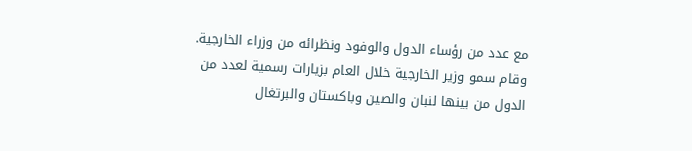مع عدد من رؤساء الدول والوفود ونظرائه من وزراء الخارجية.
وقام سمو وزير الخارجية خلال العام بزيارات رسمية لعدد من الدول من بينها لنبان والصين وباكستان والبرتغال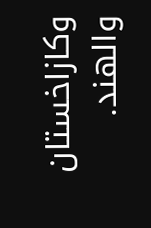وكازاخستان والهند.